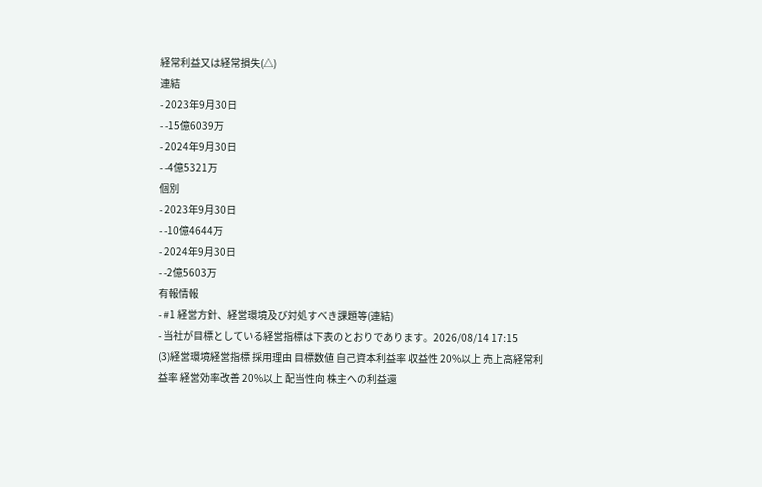経常利益又は経常損失(△)
連結
- 2023年9月30日
- -15億6039万
- 2024年9月30日
- -4億5321万
個別
- 2023年9月30日
- -10億4644万
- 2024年9月30日
- -2億5603万
有報情報
- #1 経営方針、経営環境及び対処すべき課題等(連結)
- 当社が目標としている経営指標は下表のとおりであります。2026/08/14 17:15
(3)経営環境経営指標 採用理由 目標数値 自己資本利益率 収益性 20%以上 売上高経常利益率 経営効率改善 20%以上 配当性向 株主への利益還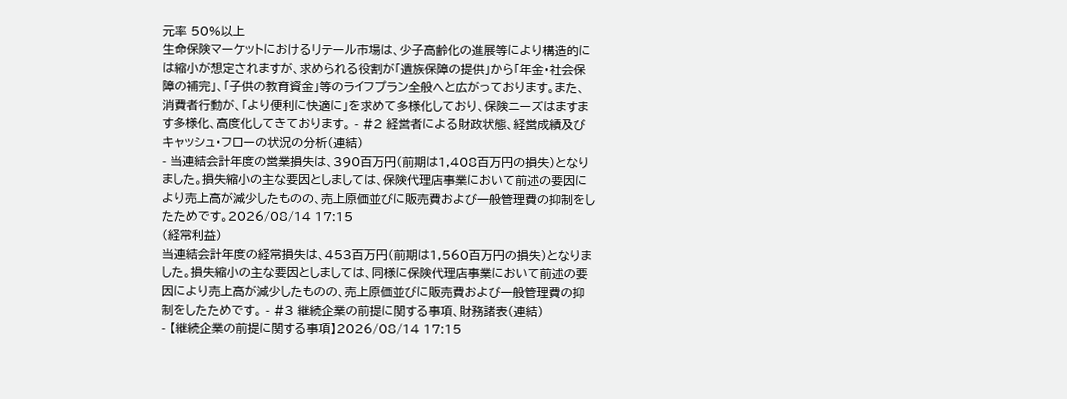元率 50%以上
生命保険マーケットにおけるリテール市場は、少子高齢化の進展等により構造的には縮小が想定されますが、求められる役割が「遺族保障の提供」から「年金・社会保障の補完」、「子供の教育資金」等のライフプラン全般へと広がっております。また、消費者行動が、「より便利に快適に」を求めて多様化しており、保険ニーズはますます多様化、高度化してきております。 - #2 経営者による財政状態、経営成績及びキャッシュ・フローの状況の分析(連結)
- 当連結会計年度の営業損失は、390百万円(前期は1,408百万円の損失)となりました。損失縮小の主な要因としましては、保険代理店事業において前述の要因により売上高が減少したものの、売上原価並びに販売費および一般管理費の抑制をしたためです。2026/08/14 17:15
(経常利益)
当連結会計年度の経常損失は、453百万円(前期は1,560百万円の損失)となりました。損失縮小の主な要因としましては、同様に保険代理店事業において前述の要因により売上高が減少したものの、売上原価並びに販売費および一般管理費の抑制をしたためです。 - #3 継続企業の前提に関する事項、財務諸表(連結)
- 【継続企業の前提に関する事項】2026/08/14 17:15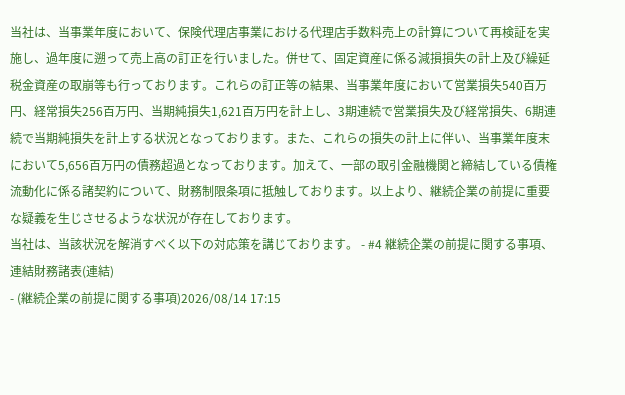当社は、当事業年度において、保険代理店事業における代理店手数料売上の計算について再検証を実施し、過年度に遡って売上高の訂正を行いました。併せて、固定資産に係る減損損失の計上及び繰延税金資産の取崩等も行っております。これらの訂正等の結果、当事業年度において営業損失540百万円、経常損失256百万円、当期純損失1,621百万円を計上し、3期連続で営業損失及び経常損失、6期連続で当期純損失を計上する状況となっております。また、これらの損失の計上に伴い、当事業年度末において5,656百万円の債務超過となっております。加えて、一部の取引金融機関と締結している債権流動化に係る諸契約について、財務制限条項に抵触しております。以上より、継続企業の前提に重要な疑義を生じさせるような状況が存在しております。
当社は、当該状況を解消すべく以下の対応策を講じております。 - #4 継続企業の前提に関する事項、連結財務諸表(連結)
- (継続企業の前提に関する事項)2026/08/14 17:15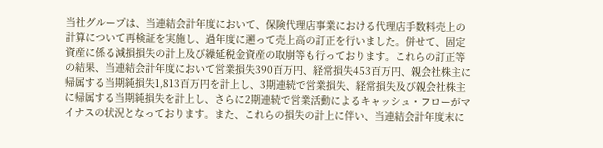当社グループは、当連結会計年度において、保険代理店事業における代理店手数料売上の計算について再検証を実施し、過年度に遡って売上高の訂正を行いました。併せて、固定資産に係る減損損失の計上及び繰延税金資産の取崩等も行っております。これらの訂正等の結果、当連結会計年度において営業損失390百万円、経常損失453百万円、親会社株主に帰属する当期純損失1,813百万円を計上し、3期連続で営業損失、経常損失及び親会社株主に帰属する当期純損失を計上し、さらに2期連続で営業活動によるキャッシュ・フローがマイナスの状況となっております。また、これらの損失の計上に伴い、当連結会計年度末に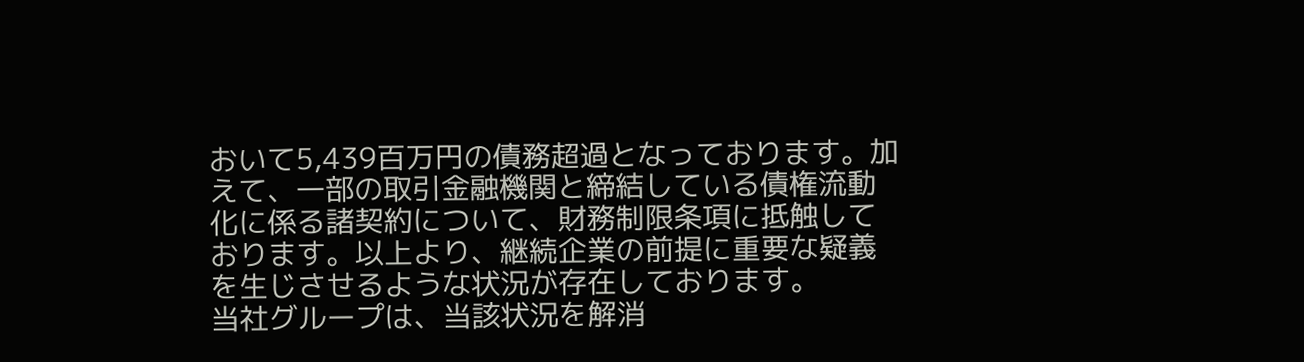おいて5,439百万円の債務超過となっております。加えて、一部の取引金融機関と締結している債権流動化に係る諸契約について、財務制限条項に抵触しております。以上より、継続企業の前提に重要な疑義を生じさせるような状況が存在しております。
当社グループは、当該状況を解消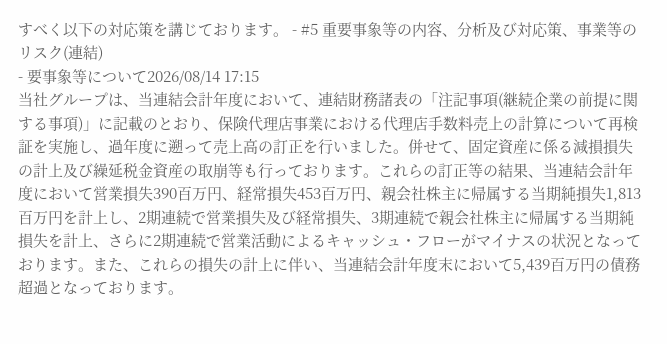すべく以下の対応策を講じております。 - #5 重要事象等の内容、分析及び対応策、事業等のリスク(連結)
- 要事象等について2026/08/14 17:15
当社グループは、当連結会計年度において、連結財務諸表の「注記事項(継続企業の前提に関する事項)」に記載のとおり、保険代理店事業における代理店手数料売上の計算について再検証を実施し、過年度に遡って売上高の訂正を行いました。併せて、固定資産に係る減損損失の計上及び繰延税金資産の取崩等も行っております。これらの訂正等の結果、当連結会計年度において営業損失390百万円、経常損失453百万円、親会社株主に帰属する当期純損失1,813百万円を計上し、2期連続で営業損失及び経常損失、3期連続で親会社株主に帰属する当期純損失を計上、さらに2期連続で営業活動によるキャッシュ・フローがマイナスの状況となっております。また、これらの損失の計上に伴い、当連結会計年度末において5,439百万円の債務超過となっております。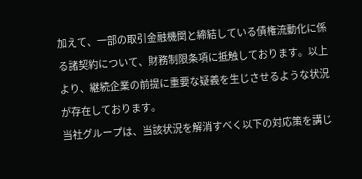加えて、一部の取引金融機関と締結している債権流動化に係る諸契約について、財務制限条項に抵触しております。以上より、継続企業の前提に重要な疑義を生じさせるような状況が存在しております。
当社グループは、当該状況を解消すべく以下の対応策を講じ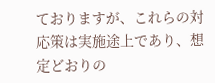ておりますが、これらの対応策は実施途上であり、想定どおりの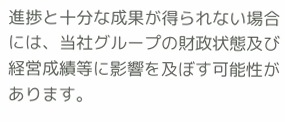進捗と十分な成果が得られない場合には、当社グループの財政状態及び経営成績等に影響を及ぼす可能性があります。